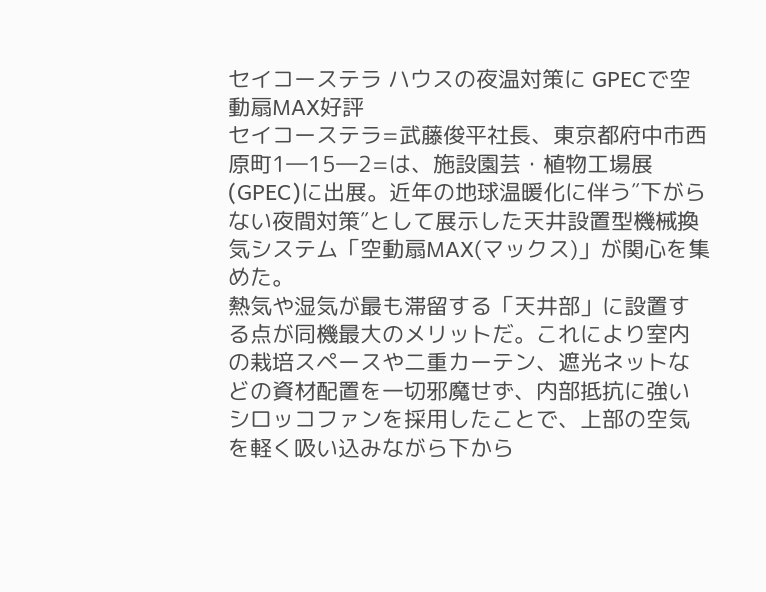セイコーステラ ハウスの夜温対策に GPECで空動扇MAX好評
セイコーステラ=武藤俊平社長、東京都府中市西原町1―15―2=は、施設園芸・植物工場展(GPEC)に出展。近年の地球温暖化に伴う″下がらない夜間対策″として展示した天井設置型機械換気システム「空動扇MAX(マックス)」が関心を集めた。
熱気や湿気が最も滞留する「天井部」に設置する点が同機最大のメリットだ。これにより室内の栽培スペースや二重カーテン、遮光ネットなどの資材配置を一切邪魔せず、内部抵抗に強いシロッコファンを採用したことで、上部の空気を軽く吸い込みながら下から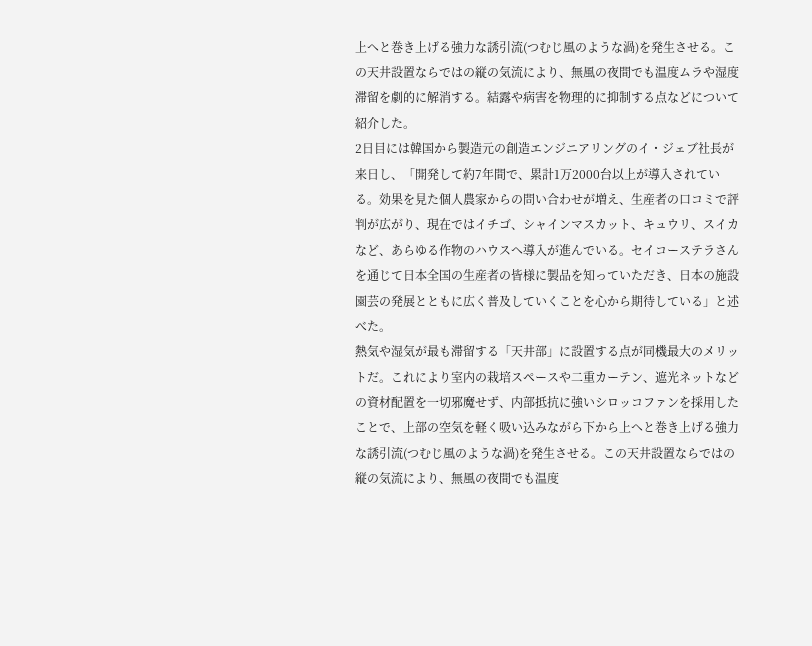上へと巻き上げる強力な誘引流(つむじ風のような渦)を発生させる。この天井設置ならではの縦の気流により、無風の夜間でも温度ムラや湿度滞留を劇的に解消する。結露や病害を物理的に抑制する点などについて紹介した。
2日目には韓国から製造元の創造エンジニアリングのイ・ジェブ社長が来日し、「開発して約7年間で、累計1万2000台以上が導入されている。効果を見た個人農家からの問い合わせが増え、生産者の口コミで評判が広がり、現在ではイチゴ、シャインマスカット、キュウリ、スイカなど、あらゆる作物のハウスへ導入が進んでいる。セイコーステラさんを通じて日本全国の生産者の皆様に製品を知っていただき、日本の施設園芸の発展とともに広く普及していくことを心から期待している」と述べた。
熱気や湿気が最も滞留する「天井部」に設置する点が同機最大のメリットだ。これにより室内の栽培スペースや二重カーテン、遮光ネットなどの資材配置を一切邪魔せず、内部抵抗に強いシロッコファンを採用したことで、上部の空気を軽く吸い込みながら下から上へと巻き上げる強力な誘引流(つむじ風のような渦)を発生させる。この天井設置ならではの縦の気流により、無風の夜間でも温度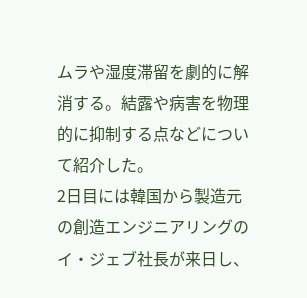ムラや湿度滞留を劇的に解消する。結露や病害を物理的に抑制する点などについて紹介した。
2日目には韓国から製造元の創造エンジニアリングのイ・ジェブ社長が来日し、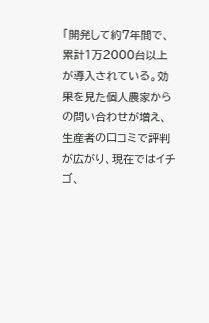「開発して約7年間で、累計1万2000台以上が導入されている。効果を見た個人農家からの問い合わせが増え、生産者の口コミで評判が広がり、現在ではイチゴ、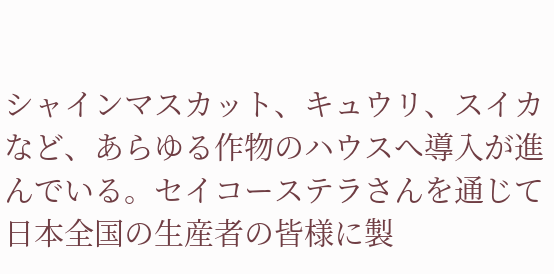シャインマスカット、キュウリ、スイカなど、あらゆる作物のハウスへ導入が進んでいる。セイコーステラさんを通じて日本全国の生産者の皆様に製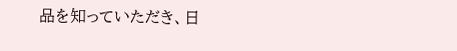品を知っていただき、日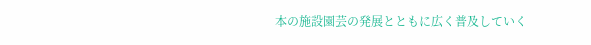本の施設園芸の発展とともに広く普及していく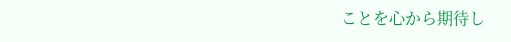ことを心から期待し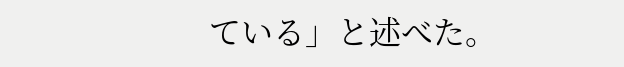ている」と述べた。